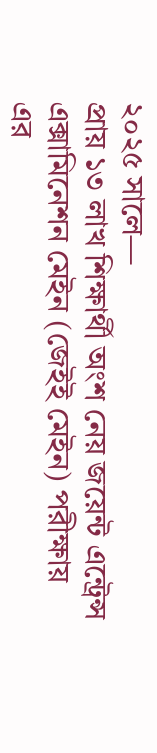২০২৫ সালে—
প্রায় ১৩ লাখ শিক্ষার্থী অংশ নেয় জয়েন্ট এন্ট্রেন্স এক্সামিনেশন মেইন (জেইই মেইন) পরীক্ষায়
এর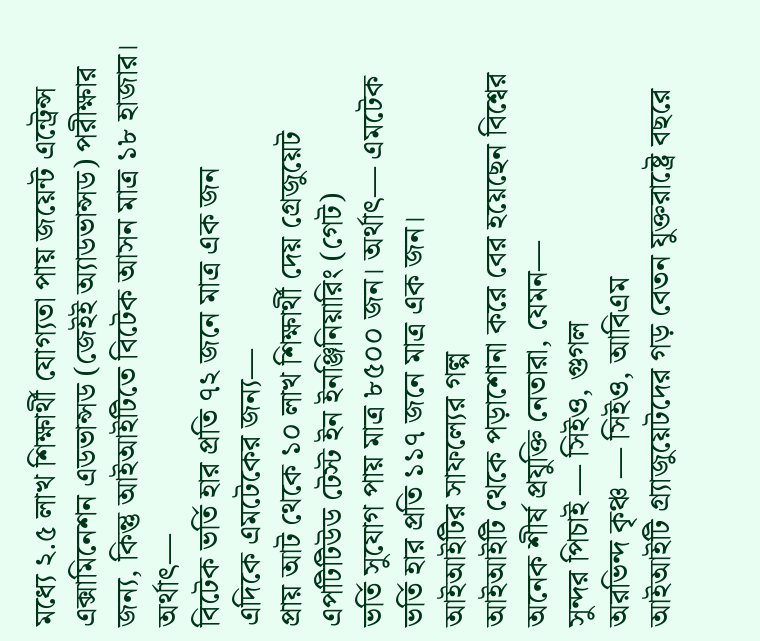মধ্যে ২.৫ লাখ শিক্ষার্থী যোগ্যতা পায় জয়েন্ট এন্ট্রেন্স এক্সামিনেশন এডভান্সড (জেইই অ্যাডভান্সড) পরীক্ষার জন্য, কিন্তু আইআইটিতে বিটেক আসন মাত্র ১৮ হাজার। অর্থাৎ—
বিটেক ভর্তি হার প্রতি ৭২ জনে মাত্র এক জন
এদিকে এমটেকের জন্য—
প্রায় আট থেকে ১০ লাখ শিক্ষার্থী দেয় গ্রেজুয়েট এপটিটিউড টেস্ট ইন ইনঞ্জিনিয়ারিং (গেট)
ভর্তি সুযোগ পায় মাত্র ৮৫০০ জন। অর্থাৎ— এমটেক ভর্তি হার প্রতি ১১৭ জনে মাত্র এক জন।
আইআইটির সাফল্যের গল্প
আইআইটি থেকে পড়াশোনা করে বের হয়েছেন বিশ্বের অনেক শীর্ষ প্রযুক্তি নেতারা, যেমন—
সুন্দর পিচাই — সিইও, গুগল
অরভিন্দ কৃঞ্চ — সিইও, আবিএম
আইআইটি গ্র্যাজুয়েটদের গড় বেতন যুক্তরাষ্ট্রে বছরে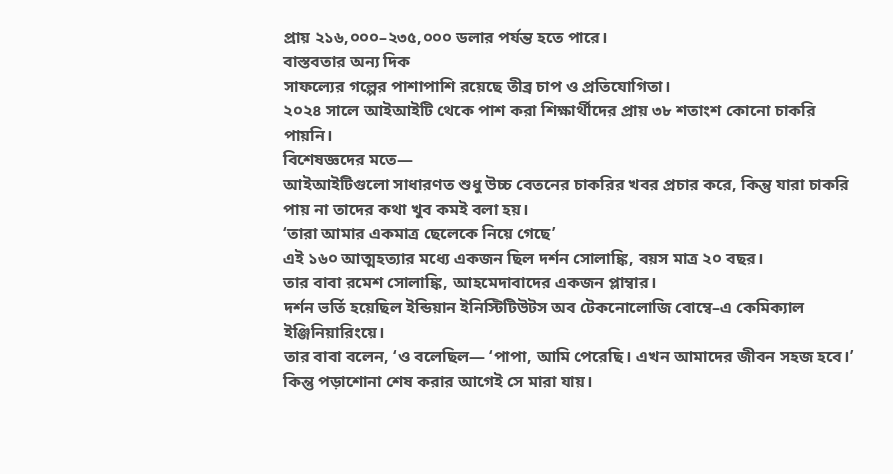প্রায় ২১৬,০০০–২৩৫,০০০ ডলার পর্যন্ত হতে পারে।
বাস্তবতার অন্য দিক
সাফল্যের গল্পের পাশাপাশি রয়েছে তীব্র চাপ ও প্রতিযোগিতা।
২০২৪ সালে আইআইটি থেকে পাশ করা শিক্ষার্থীদের প্রায় ৩৮ শতাংশ কোনো চাকরি পায়নি।
বিশেষজ্ঞদের মতে—
আইআইটিগুলো সাধারণত শুধু উচ্চ বেতনের চাকরির খবর প্রচার করে, কিন্তু যারা চাকরি পায় না তাদের কথা খুব কমই বলা হয়।
‘তারা আমার একমাত্র ছেলেকে নিয়ে গেছে’
এই ১৬০ আত্মহত্যার মধ্যে একজন ছিল দর্শন সোলাঙ্কি, বয়স মাত্র ২০ বছর।
তার বাবা রমেশ সোলাঙ্কি, আহমেদাবাদের একজন প্লাম্বার।
দর্শন ভর্তি হয়েছিল ইন্ডিয়ান ইনিস্টিটিউটস অব টেকনোলোজি বোম্বে–এ কেমিক্যাল ইঞ্জিনিয়ারিংয়ে।
তার বাবা বলেন, ‘ও বলেছিল— ‘পাপা, আমি পেরেছি। এখন আমাদের জীবন সহজ হবে।’
কিন্তু পড়াশোনা শেষ করার আগেই সে মারা যায়।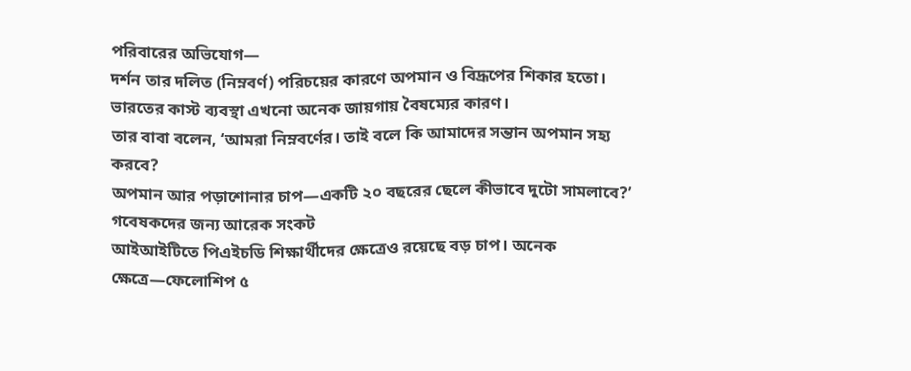পরিবারের অভিযোগ—
দর্শন তার দলিত (নিম্নবর্ণ) পরিচয়ের কারণে অপমান ও বিদ্রূপের শিকার হতো।
ভারতের কাস্ট ব্যবস্থা এখনো অনেক জায়গায় বৈষম্যের কারণ।
তার বাবা বলেন, ‘আমরা নিম্নবর্ণের। তাই বলে কি আমাদের সন্তান অপমান সহ্য করবে?
অপমান আর পড়াশোনার চাপ—একটি ২০ বছরের ছেলে কীভাবে দুটো সামলাবে?’
গবেষকদের জন্য আরেক সংকট
আইআইটিতে পিএইচডি শিক্ষার্থীদের ক্ষেত্রেও রয়েছে বড় চাপ। অনেক ক্ষেত্রে—ফেলোশিপ ৫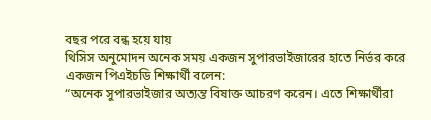বছর পরে বন্ধ হয়ে যায়
থিসিস অনুমোদন অনেক সময় একজন সুপারভাইজারের হাতে নির্ভর করে
একজন পিএইচডি শিক্ষার্থী বলেন:
“অনেক সুপারভাইজার অত্যন্ত বিষাক্ত আচরণ করেন। এতে শিক্ষার্থীরা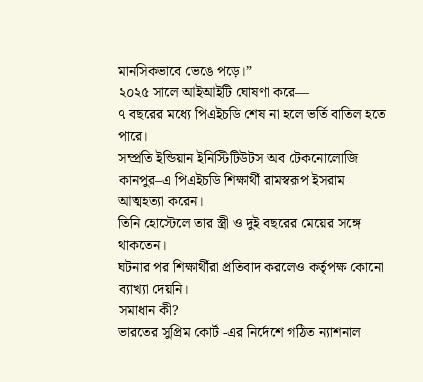মানসিকভাবে ভেঙে পড়ে।”
২০২৫ সালে আইআইটি ঘোষণা করে—
৭ বছরের মধ্যে পিএইচডি শেষ না হলে ভর্তি বাতিল হতে পারে।
সম্প্রতি ইন্ডিয়ান ইনিস্টিটিউটস অব টেকনোলোজি কানপুর–এ পিএইচডি শিক্ষার্থী রামস্বরূপ ইসরাম আত্মহত্যা করেন।
তিনি হোস্টেলে তার স্ত্রী ও দুই বছরের মেয়ের সঙ্গে থাকতেন।
ঘটনার পর শিক্ষার্থীরা প্রতিবাদ করলেও কর্তৃপক্ষ কোনো ব্যাখ্যা দেয়নি।
সমাধান কী?
ভারতের সুপ্রিম কোর্ট -এর নির্দেশে গঠিত ন্যাশনাল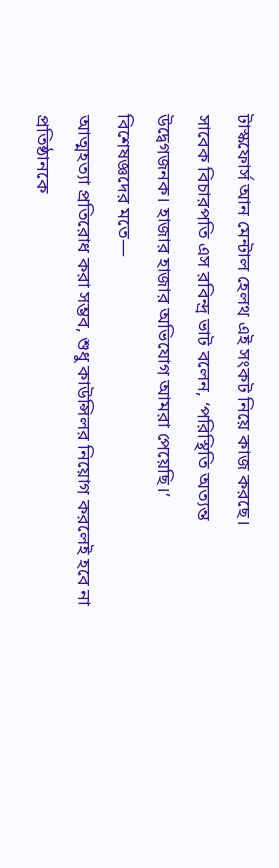টাস্কফোর্স আন মেন্টাল হেলথ এই সংকট নিয়ে কাজ করছে।
সাবেক বিচারপতি এস রবিন্দ্র ভাট বলেন, ‘পরিস্থিতি অত্যন্ত উদ্বেগজনক। হাজার হাজার অভিযোগ আমরা পেয়েছি।’
বিশেষজ্ঞদের মতে—
আত্মহত্যা প্রতিরোধ করা সম্ভব, শুধু কাউন্সিলর নিয়োগ করলেই হবে না
প্রতিষ্ঠানকে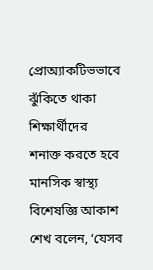প্রোঅ্যাকটিভভাবে ঝুঁকিতে থাকা শিক্ষার্থীদের শনাক্ত করতে হবে
মানসিক স্বাস্থ্য বিশেষজ্ঞি আকাশ শেখ বলেন, ‘যেসব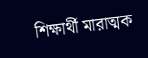শিক্ষার্থী মারাত্মক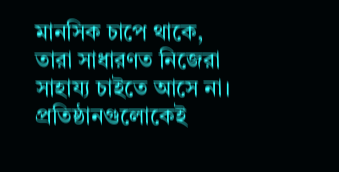মানসিক চাপে থাকে, তারা সাধারণত নিজেরা সাহায্য চাইতে আসে না। প্রতিষ্ঠানগুলোকেই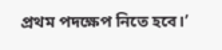প্রথম পদক্ষেপ নিতে হবে।’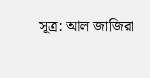সূত্র: আল জাজিরা